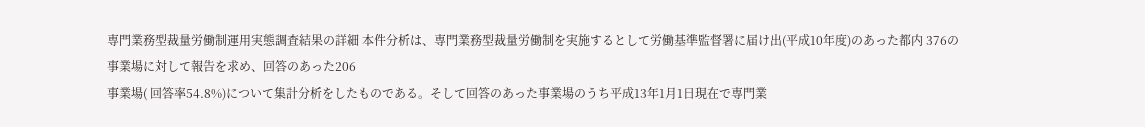専門業務型裁量労働制運用実態調査結果の詳細 本件分析は、専門業務型裁量労働制を実施するとして労働基準監督署に届け出(平成10年度)のあった都内 376の事業場に対して報告を求め、回答のあった206
事業場( 回答率54.8%)について集計分析をしたものである。そして回答のあった事業場のうち平成13年1月1日現在で専門業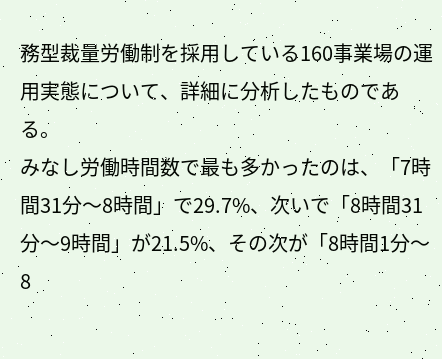務型裁量労働制を採用している160事業場の運用実態について、詳細に分析したものである。
みなし労働時間数で最も多かったのは、「7時間31分〜8時間」で29.7%、次いで「8時間31分〜9時間」が21.5%、その次が「8時間1分〜8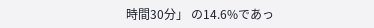時間30分」 の14.6%であっ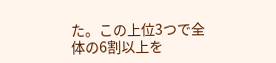た。この上位3つで全体の6割以上を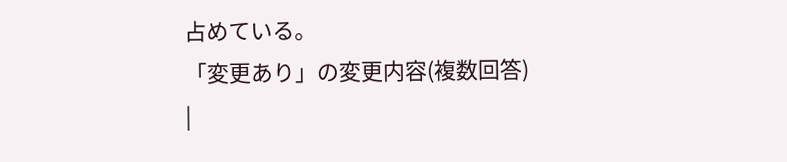占めている。
「変更あり」の変更内容(複数回答)
|